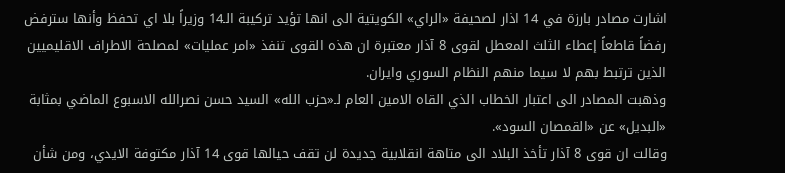اشارت مصادر بارزة في 14 اذار لصحيفة «الراي» الكويتية الى انها تؤيد تركيبة الـ14 وزيراً بلا اي تحفظ وأنها سترفض رفضاً قاطعاً إعطاء الثلث المعطل لقوى 8 آذار معتبرة ان هذه القوى تنفذ «امر عمليات» لمصلحة الاطراف الاقليميين الذين ترتبط بهم لا سيما منهم النظام السوري وايران.
وذهبت المصادر الى اعتبار الخطاب الذي القاه الامين العام لـ«حزب الله» السيد حسن نصرالله الاسبوع الماضي بمثابة «البديل» عن «القمصان السود».
وقالت ان قوى 8 آذار تأخذ البلاد الى متاهة انقلابية جديدة لن تقف حيالها قوى 14 آذار مكتوفة الايدي، ومن شأن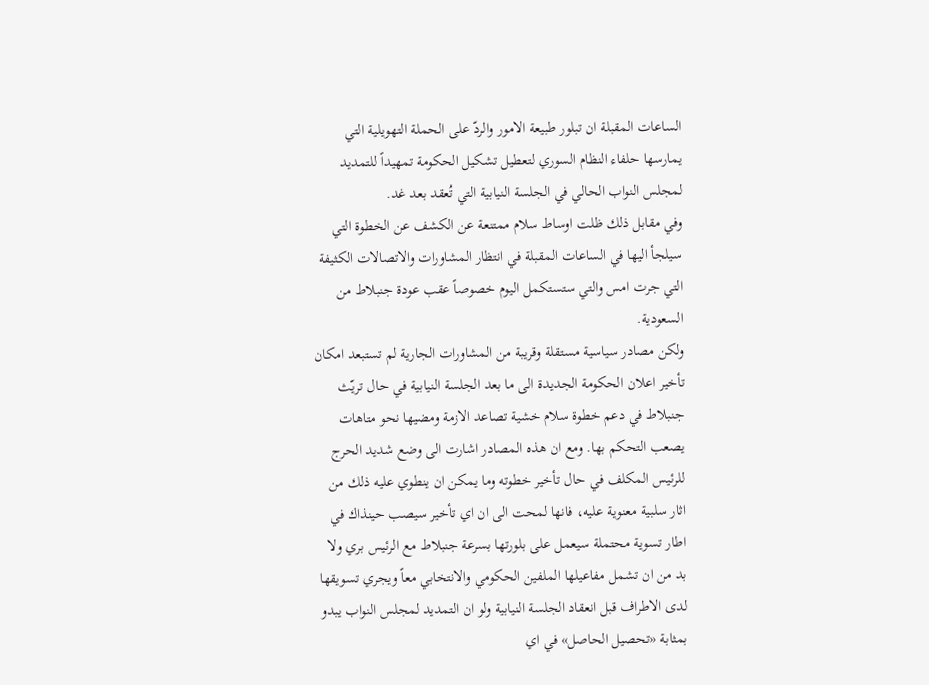الساعات المقبلة ان تبلور طبيعة الامور والردّ على الحملة التهويلية التي يمارسها حلفاء النظام السوري لتعطيل تشكيل الحكومة تمهيداً للتمديد لمجلس النواب الحالي في الجلسة النيابية التي تُعقد بعد غد.
وفي مقابل ذلك ظلت اوساط سلام ممتنعة عن الكشف عن الخطوة التي سيلجأ اليها في الساعات المقبلة في انتظار المشاورات والاتصالات الكثيفة التي جرت امس والتي ستستكمل اليوم خصوصاً عقب عودة جنبلاط من السعودية.
ولكن مصادر سياسية مستقلة وقريبة من المشاورات الجارية لم تستبعد امكان تأخير اعلان الحكومة الجديدة الى ما بعد الجلسة النيابية في حال تريّث جنبلاط في دعم خطوة سلام خشية تصاعد الازمة ومضيها نحو متاهات يصعب التحكم بها. ومع ان هذه المصادر اشارت الى وضع شديد الحرج للرئيس المكلف في حال تأخير خطوته وما يمكن ان ينطوي عليه ذلك من اثار سلبية معنوية عليه، فانها لمحت الى ان اي تأخير سيصب حينذاك في اطار تسوية محتملة سيعمل على بلورتها بسرعة جنبلاط مع الرئيس بري ولا بد من ان تشمل مفاعيلها الملفين الحكومي والانتخابي معاً ويجري تسويقها لدى الاطراف قبل انعقاد الجلسة النيابية ولو ان التمديد لمجلس النواب يبدو بمثابة «تحصيل الحاصل» في اي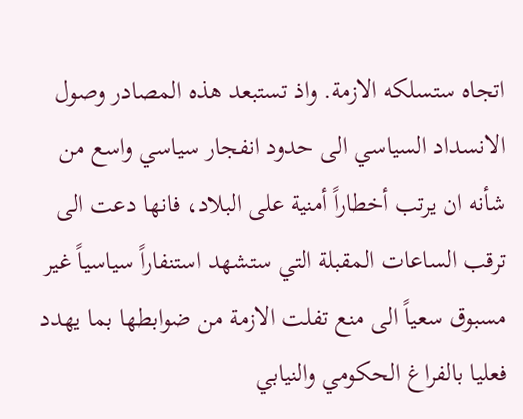اتجاه ستسلكه الازمة. واذ تستبعد هذه المصادر وصول الانسداد السياسي الى حدود انفجار سياسي واسع من شأنه ان يرتب أخطاراً أمنية على البلاد، فانها دعت الى ترقب الساعات المقبلة التي ستشهد استنفاراً سياسياً غير مسبوق سعياً الى منع تفلت الازمة من ضوابطها بما يهدد فعليا بالفراغ الحكومي والنيابي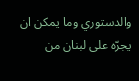والدستوري وما يمكن ان يجرّه على لبنان من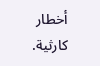أخطار كارثية.